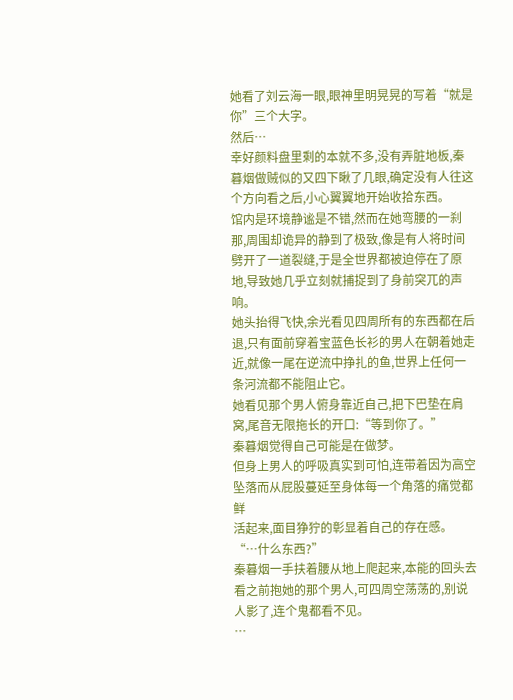她看了刘云海一眼,眼神里明晃晃的写着“就是你”三个大字。
然后…
幸好颜料盘里剩的本就不多,没有弄脏地板,秦暮烟做贼似的又四下瞅了几眼,确定没有人往这个方向看之后,小心翼翼地开始收拾东西。
馆内是环境静谧是不错,然而在她弯腰的一刹那,周围却诡异的静到了极致,像是有人将时间劈开了一道裂缝,于是全世界都被迫停在了原地,导致她几乎立刻就捕捉到了身前突兀的声响。
她头抬得飞快,余光看见四周所有的东西都在后退,只有面前穿着宝蓝色长衫的男人在朝着她走近,就像一尾在逆流中挣扎的鱼,世界上任何一条河流都不能阻止它。
她看见那个男人俯身靠近自己,把下巴垫在肩窝,尾音无限拖长的开口:“等到你了。”
秦暮烟觉得自己可能是在做梦。
但身上男人的呼吸真实到可怕,连带着因为高空坠落而从屁股蔓延至身体每一个角落的痛觉都鲜
活起来,面目狰狞的彰显着自己的存在感。
“…什么东西?”
秦暮烟一手扶着腰从地上爬起来,本能的回头去看之前抱她的那个男人,可四周空荡荡的,别说人影了,连个鬼都看不见。
…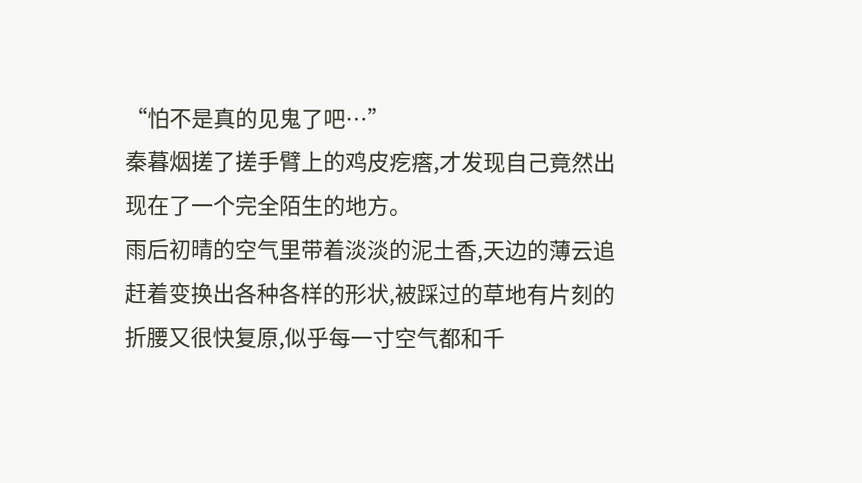“怕不是真的见鬼了吧…”
秦暮烟搓了搓手臂上的鸡皮疙瘩,才发现自己竟然出现在了一个完全陌生的地方。
雨后初晴的空气里带着淡淡的泥土香,天边的薄云追赶着变换出各种各样的形状,被踩过的草地有片刻的折腰又很快复原,似乎每一寸空气都和千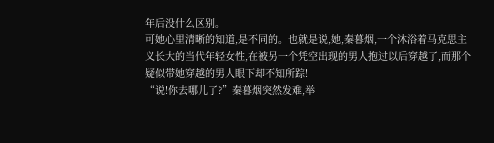年后没什么区别。
可她心里清晰的知道,是不同的。也就是说,她,秦暮烟,一个沐浴着马克思主义长大的当代年轻女性,在被另一个凭空出现的男人抱过以后穿越了,而那个疑似带她穿越的男人眼下却不知所踪!
“说!你去哪儿了?”秦暮烟突然发难,举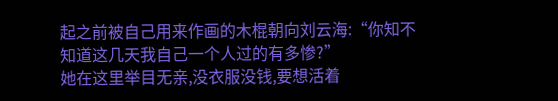起之前被自己用来作画的木棍朝向刘云海:“你知不知道这几天我自己一个人过的有多惨?”
她在这里举目无亲,没衣服没钱,要想活着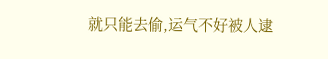就只能去偷,运气不好被人逮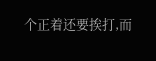个正着还要挨打,而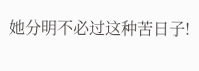她分明不必过这种苦日子!